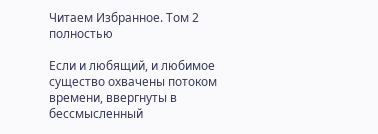Читаем Избранное. Том 2 полностью

Если и любящий, и любимое существо охвачены потоком времени, ввергнуты в бессмысленный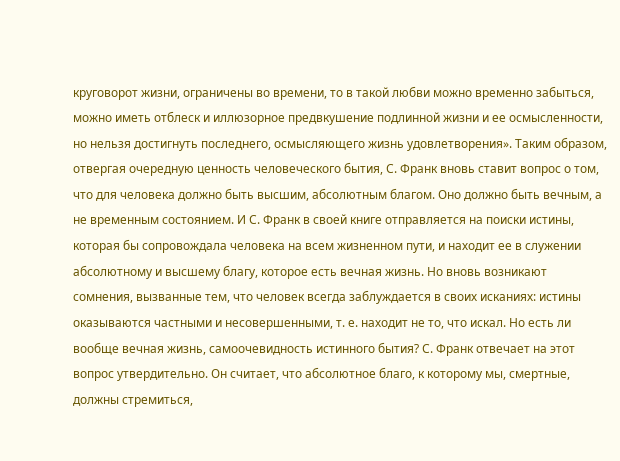круговорот жизни, ограничены во времени, то в такой любви можно временно забыться, можно иметь отблеск и иллюзорное предвкушение подлинной жизни и ее осмысленности, но нельзя достигнуть последнего, осмысляющего жизнь удовлетворения». Таким образом, отвергая очередную ценность человеческого бытия, С. Франк вновь ставит вопрос о том, что для человека должно быть высшим, абсолютным благом. Оно должно быть вечным, а не временным состоянием. И С. Франк в своей книге отправляется на поиски истины, которая бы сопровождала человека на всем жизненном пути, и находит ее в служении абсолютному и высшему благу, которое есть вечная жизнь. Но вновь возникают сомнения, вызванные тем, что человек всегда заблуждается в своих исканиях: истины оказываются частными и несовершенными, т. е. находит не то, что искал. Но есть ли вообще вечная жизнь, самоочевидность истинного бытия? С. Франк отвечает на этот вопрос утвердительно. Он считает, что абсолютное благо, к которому мы, смертные, должны стремиться,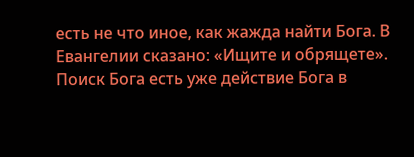есть не что иное, как жажда найти Бога. В Евангелии сказано: «Ищите и обрящете». Поиск Бога есть уже действие Бога в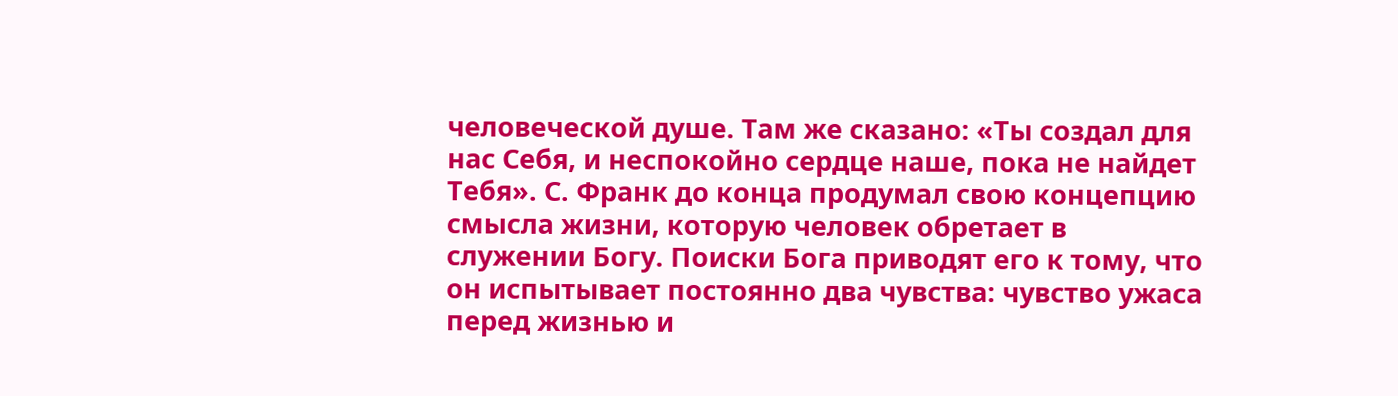человеческой душе. Там же сказано: «Ты создал для нас Себя, и неспокойно сердце наше, пока не найдет Тебя». С. Франк до конца продумал свою концепцию смысла жизни, которую человек обретает в служении Богу. Поиски Бога приводят его к тому, что он испытывает постоянно два чувства: чувство ужаса перед жизнью и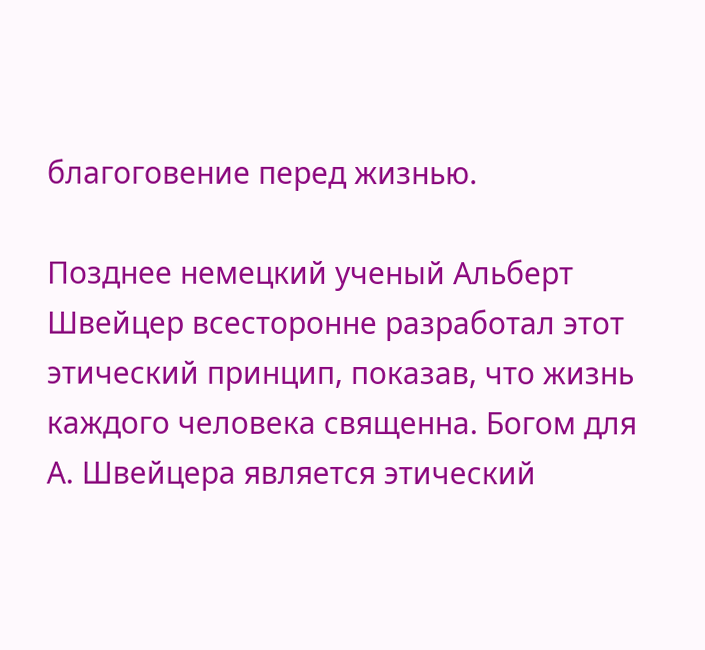благоговение перед жизнью.

Позднее немецкий ученый Альберт Швейцер всесторонне разработал этот этический принцип, показав, что жизнь каждого человека священна. Богом для А. Швейцера является этический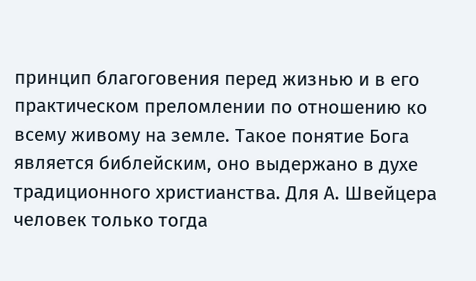принцип благоговения перед жизнью и в его практическом преломлении по отношению ко всему живому на земле. Такое понятие Бога является библейским, оно выдержано в духе традиционного христианства. Для А. Швейцера человек только тогда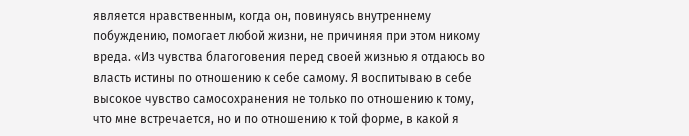является нравственным, когда он, повинуясь внутреннему побуждению, помогает любой жизни, не причиняя при этом никому вреда. «Из чувства благоговения перед своей жизнью я отдаюсь во власть истины по отношению к себе самому. Я воспитываю в себе высокое чувство самосохранения не только по отношению к тому, что мне встречается, но и по отношению к той форме, в какой я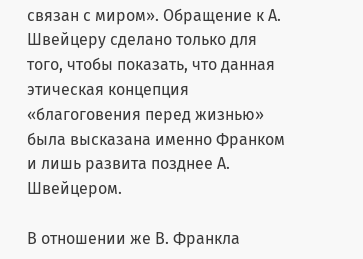связан с миром». Обращение к А. Швейцеру сделано только для того, чтобы показать, что данная этическая концепция «благоговения перед жизнью» была высказана именно Франком и лишь развита позднее А. Швейцером.

В отношении же В. Франкла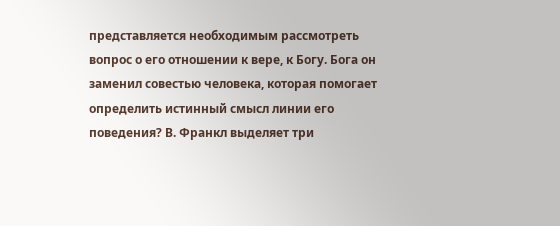представляется необходимым рассмотреть вопрос о его отношении к вере, к Богу. Бога он заменил совестью человека, которая помогает определить истинный смысл линии его поведения? В. Франкл выделяет три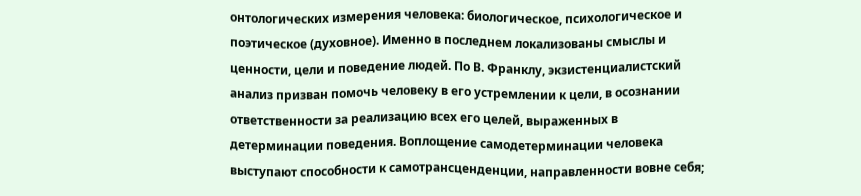онтологических измерения человека: биологическое, психологическое и поэтическое (духовное). Именно в последнем локализованы смыслы и ценности, цели и поведение людей. По В. Франклу, экзистенциалистский анализ призван помочь человеку в его устремлении к цели, в осознании ответственности за реализацию всех его целей, выраженных в детерминации поведения. Воплощение самодетерминации человека выступают способности к самотрансценденции, направленности вовне себя;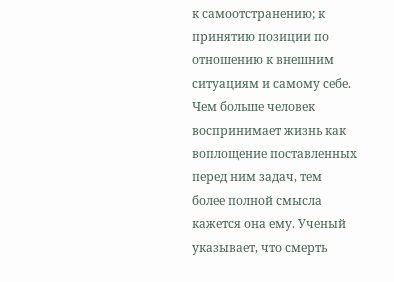к самоотстранению; к принятию позиции по отношению к внешним ситуациям и самому себе. Чем больше человек воспринимает жизнь как воплощение поставленных перед ним задач, тем более полной смысла кажется она ему. Ученый указывает, что смерть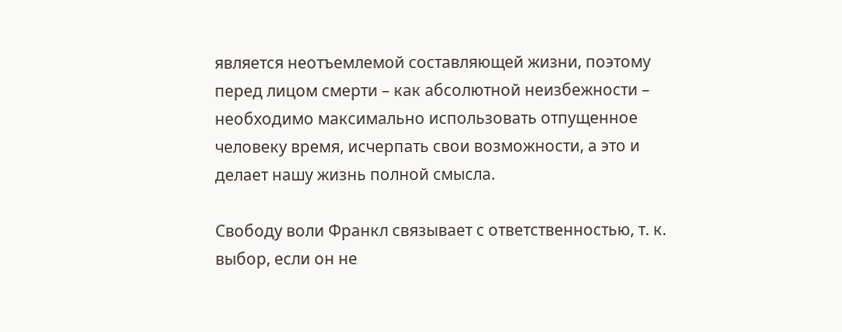является неотъемлемой составляющей жизни, поэтому перед лицом смерти – как абсолютной неизбежности – необходимо максимально использовать отпущенное человеку время, исчерпать свои возможности, а это и делает нашу жизнь полной смысла.

Свободу воли Франкл связывает с ответственностью, т. к. выбор, если он не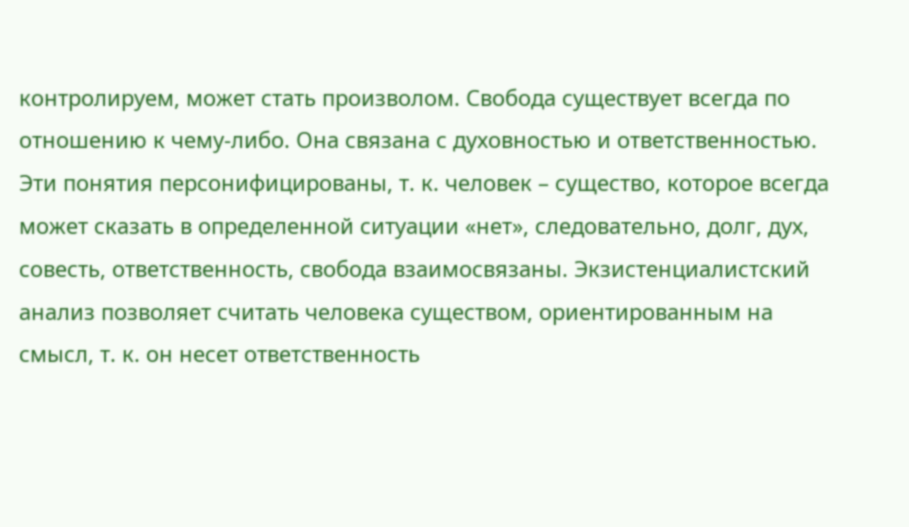контролируем, может стать произволом. Свобода существует всегда по отношению к чему-либо. Она связана с духовностью и ответственностью. Эти понятия персонифицированы, т. к. человек – существо, которое всегда может сказать в определенной ситуации «нет», следовательно, долг, дух, совесть, ответственность, свобода взаимосвязаны. Экзистенциалистский анализ позволяет считать человека существом, ориентированным на смысл, т. к. он несет ответственность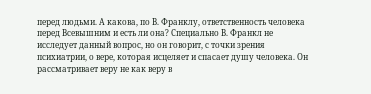перед людьми. А какова, по В. Франклу, ответственность человека перед Всевышним и есть ли она? Специально В. Франкл не исследует данный вопрос, но он говорит, с точки зрения психиатрии, о вере, которая исцеляет и спасает душу человека. Он рассматривает веру не как веру в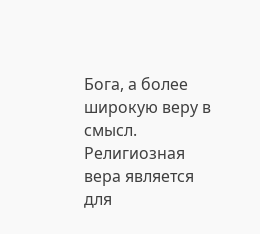Бога, а более широкую веру в смысл. Религиозная вера является для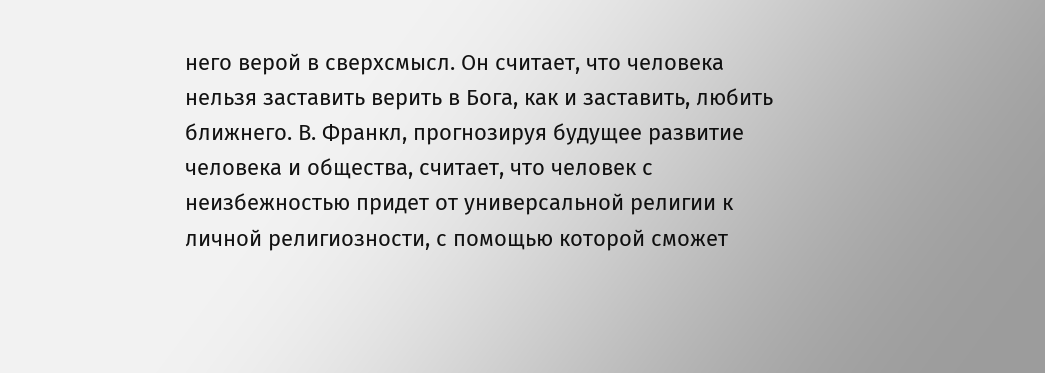него верой в сверхсмысл. Он считает, что человека нельзя заставить верить в Бога, как и заставить, любить ближнего. В. Франкл, прогнозируя будущее развитие человека и общества, считает, что человек с неизбежностью придет от универсальной религии к личной религиозности, с помощью которой сможет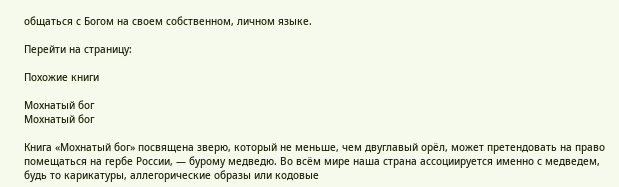общаться с Богом на своем собственном, личном языке.

Перейти на страницу:

Похожие книги

Мохнатый бог
Мохнатый бог

Книга «Мохнатый бог» посвящена зверю, который не меньше, чем двуглавый орёл, может претендовать на право помещаться на гербе России, — бурому медведю. Во всём мире наша страна ассоциируется именно с медведем, будь то карикатуры, аллегорические образы или кодовые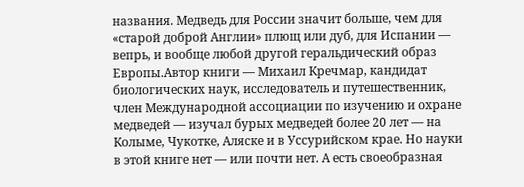названия. Медведь для России значит больше, чем для «старой доброй Англии» плющ или дуб, для Испании — вепрь, и вообще любой другой геральдический образ Европы.Автор книги — Михаил Кречмар, кандидат биологических наук, исследователь и путешественник, член Международной ассоциации по изучению и охране медведей — изучал бурых медведей более 20 лет — на Колыме, Чукотке, Аляске и в Уссурийском крае. Но науки в этой книге нет — или почти нет. А есть своеобразная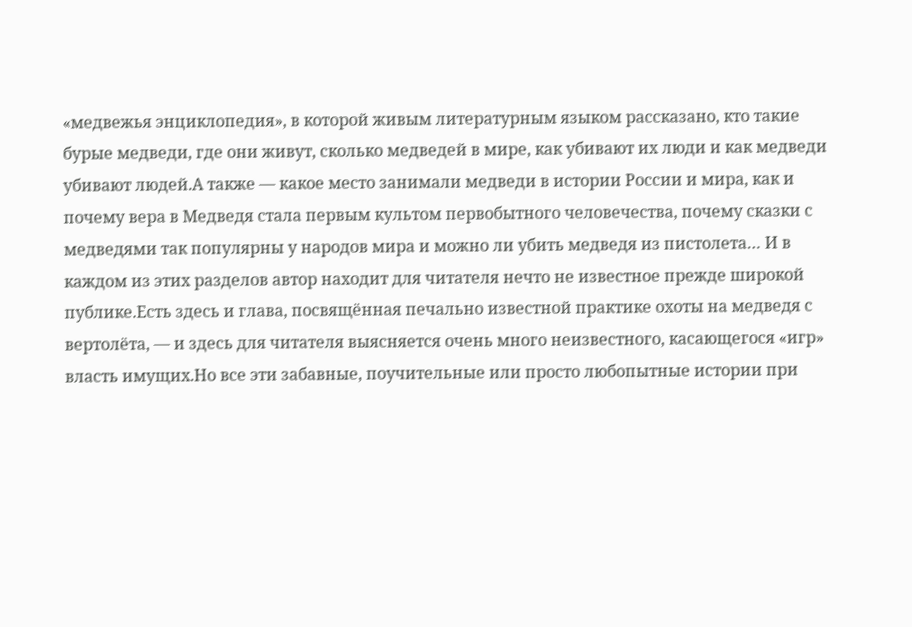«медвежья энциклопедия», в которой живым литературным языком рассказано, кто такие бурые медведи, где они живут, сколько медведей в мире, как убивают их люди и как медведи убивают людей.А также — какое место занимали медведи в истории России и мира, как и почему вера в Медведя стала первым культом первобытного человечества, почему сказки с медведями так популярны у народов мира и можно ли убить медведя из пистолета… И в каждом из этих разделов автор находит для читателя нечто не известное прежде широкой публике.Есть здесь и глава, посвящённая печально известной практике охоты на медведя с вертолёта, — и здесь для читателя выясняется очень много неизвестного, касающегося «игр» власть имущих.Но все эти забавные, поучительные или просто любопытные истории при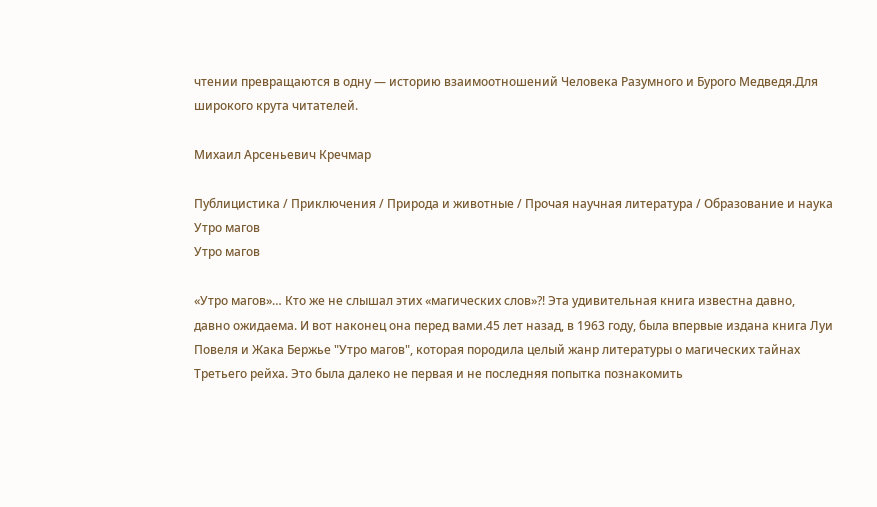чтении превращаются в одну — историю взаимоотношений Человека Разумного и Бурого Медведя.Для широкого крута читателей.

Михаил Арсеньевич Кречмар

Публицистика / Приключения / Природа и животные / Прочая научная литература / Образование и наука
Утро магов
Утро магов

«Утро магов»… Кто же не слышал этих «магических слов»?! Эта удивительная книга известна давно, давно ожидаема. И вот наконец она перед вами.45 лет назад, в 1963 году, была впервые издана книга Луи Повеля и Жака Бержье "Утро магов", которая породила целый жанр литературы о магических тайнах Третьего рейха. Это была далеко не первая и не последняя попытка познакомить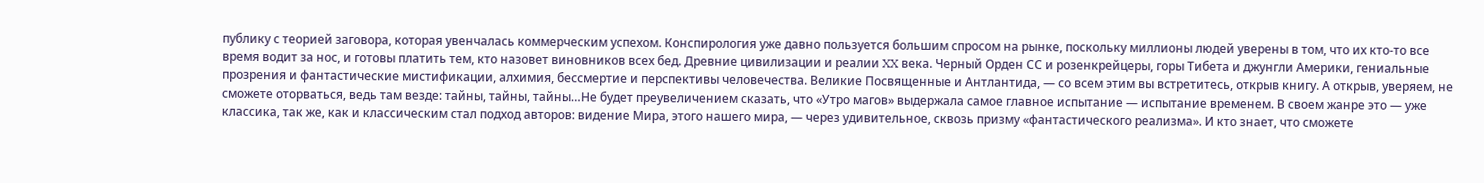публику с теорией заговора, которая увенчалась коммерческим успехом. Конспирология уже давно пользуется большим спросом на рынке, поскольку миллионы людей уверены в том, что их кто-то все время водит за нос, и готовы платить тем, кто назовет виновников всех бед. Древние цивилизации и реалии XX века. Черный Орден СС и розенкрейцеры, горы Тибета и джунгли Америки, гениальные прозрения и фантастические мистификации, алхимия, бессмертие и перспективы человечества. Великие Посвященные и Антлантида, — со всем этим вы встретитесь, открыв книгу. А открыв, уверяем, не сможете оторваться, ведь там везде: тайны, тайны, тайны…Не будет преувеличением сказать, что «Утро магов» выдержала самое главное испытание — испытание временем. В своем жанре это — уже классика, так же, как и классическим стал подход авторов: видение Мира, этого нашего мира, — через удивительное, сквозь призму «фантастического реализма». И кто знает, что сможете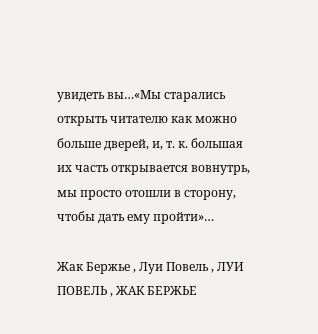увидеть вы…«Мы старались открыть читателю как можно больше дверей, и, т. к. большая их часть открывается вовнутрь, мы просто отошли в сторону, чтобы дать ему пройти»…

Жак Бержье , Луи Повель , ЛУИ ПОВЕЛЬ , ЖАК БЕРЖЬЕ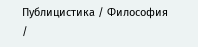Публицистика / Философия /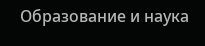Образование и наука